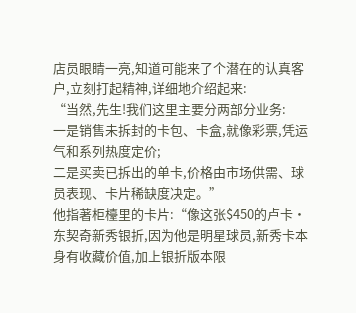店员眼睛一亮,知道可能来了个潜在的认真客户,立刻打起精神,详细地介绍起来:
“当然,先生!我们这里主要分两部分业务:
一是销售未拆封的卡包、卡盒,就像彩票,凭运气和系列热度定价;
二是买卖已拆出的单卡,价格由市场供需、球员表现、卡片稀缺度决定。”
他指著柜檯里的卡片:“像这张$450的卢卡·东契奇新秀银折,因为他是明星球员,新秀卡本身有收藏价值,加上银折版本限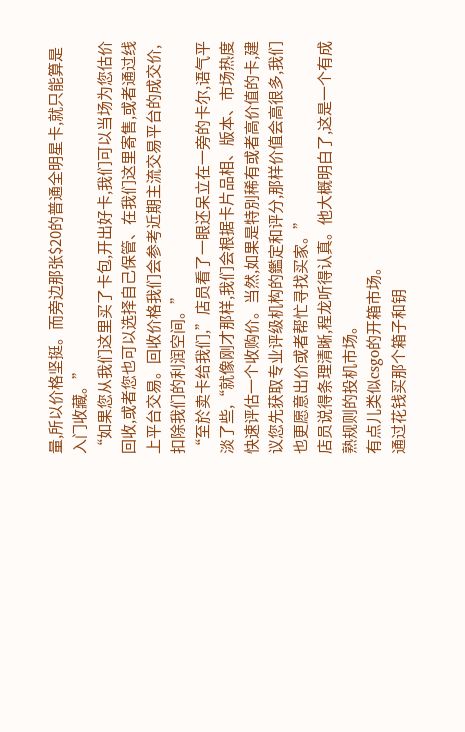量,所以价格坚挺。而旁边那张$20的普通全明星卡,就只能算是入门收藏。”
“如果您从我们这里买了卡包,开出好卡,我们可以当场为您估价回收,或者您也可以选择自己保管、在我们这里寄售,或者通过线上平台交易。回收价格我们会参考近期主流交易平台的成交价,扣除我们的利润空间。”
“至於卖卡给我们,”店员看了一眼还呆立在一旁的卡尔,语气平淡了些,“就像刚才那样,我们会根据卡片品相、版本、市场热度快速评估一个收购价。当然,如果是特別稀有或者高价值的卡,建议您先获取专业评级机构的鑑定和评分,那样价值会高很多,我们也更愿意出价或者帮忙寻找买家。”
店员说得条理清晰,程龙听得认真。他大概明白了,这是一个有成熟规则的投机市场。
有点儿类似csgo的开箱市场。
通过花钱买那个箱子和钥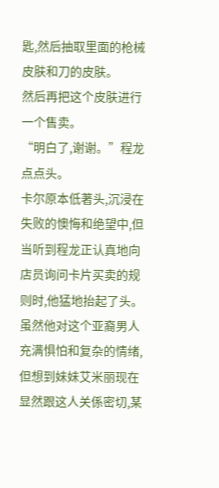匙,然后抽取里面的枪械皮肤和刀的皮肤。
然后再把这个皮肤进行一个售卖。
“明白了,谢谢。”程龙点点头。
卡尔原本低著头,沉浸在失败的懊悔和绝望中,但当听到程龙正认真地向店员询问卡片买卖的规则时,他猛地抬起了头。
虽然他对这个亚裔男人充满惧怕和复杂的情绪,但想到妹妹艾米丽现在显然跟这人关係密切,某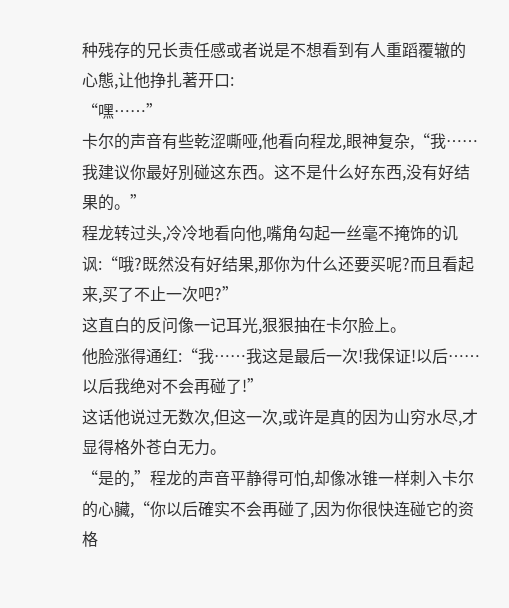种残存的兄长责任感或者说是不想看到有人重蹈覆辙的心態,让他挣扎著开口:
“嘿……”
卡尔的声音有些乾涩嘶哑,他看向程龙,眼神复杂,“我……我建议你最好別碰这东西。这不是什么好东西,没有好结果的。”
程龙转过头,冷冷地看向他,嘴角勾起一丝毫不掩饰的讥讽:“哦?既然没有好结果,那你为什么还要买呢?而且看起来,买了不止一次吧?”
这直白的反问像一记耳光,狠狠抽在卡尔脸上。
他脸涨得通红:“我……我这是最后一次!我保证!以后……以后我绝对不会再碰了!”
这话他说过无数次,但这一次,或许是真的因为山穷水尽,才显得格外苍白无力。
“是的,”程龙的声音平静得可怕,却像冰锥一样刺入卡尔的心臟,“你以后確实不会再碰了,因为你很快连碰它的资格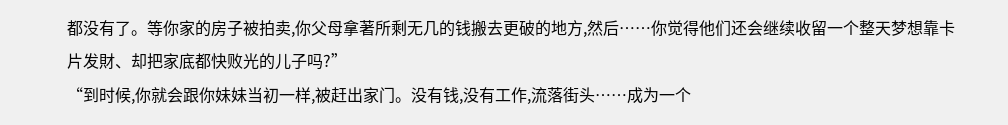都没有了。等你家的房子被拍卖,你父母拿著所剩无几的钱搬去更破的地方,然后……你觉得他们还会继续收留一个整天梦想靠卡片发財、却把家底都快败光的儿子吗?”
“到时候,你就会跟你妹妹当初一样,被赶出家门。没有钱,没有工作,流落街头……成为一个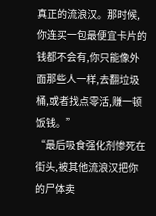真正的流浪汉。那时候,你连买一包最便宜卡片的钱都不会有,你只能像外面那些人一样,去翻垃圾桶,或者找点零活,赚一顿饭钱。”
“最后吸食强化剂惨死在街头,被其他流浪汉把你的尸体卖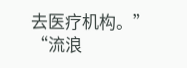去医疗机构。”
“流浪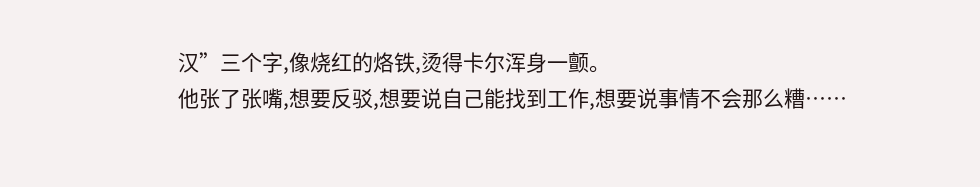汉”三个字,像烧红的烙铁,烫得卡尔浑身一颤。
他张了张嘴,想要反驳,想要说自己能找到工作,想要说事情不会那么糟……